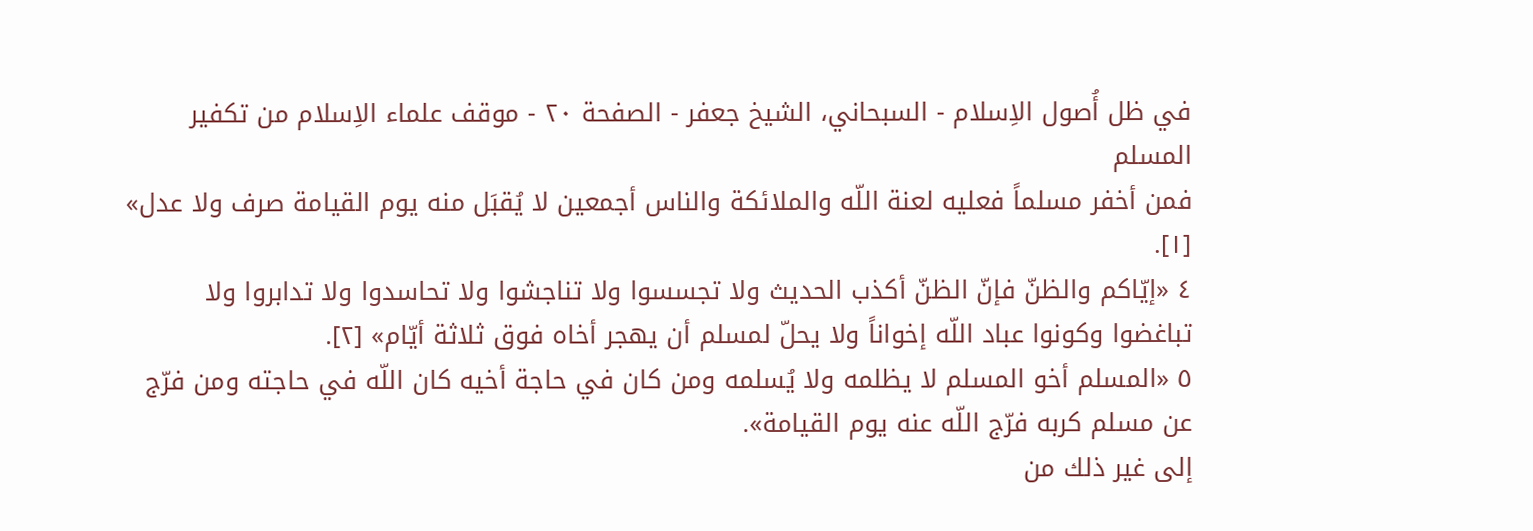في ظل أُصول الاِسلام - السبحاني، الشيخ جعفر - الصفحة ٢٠ - موقف علماء الاِسلام من تكفير المسلم
فمن أخفر مسلماً فعليه لعنة اللّه والملائكة والناس أجمعين لا يُقبَل منه يوم القيامة صرف ولا عدل» [١].
٤ «إيّاكم والظنّ فإنّ الظنّ أكذب الحديث ولا تجسسوا ولا تناجشوا ولا تحاسدوا ولا تدابروا ولا تباغضوا وكونوا عباد اللّه إخواناً ولا يحلّ لمسلم أن يهجر أخاه فوق ثلاثة أيّام» [٢].
٥ «المسلم أخو المسلم لا يظلمه ولا يُسلمه ومن كان في حاجة أخيه كان اللّه في حاجته ومن فرّج عن مسلم كربه فرّج اللّه عنه يوم القيامة».
إلى غير ذلك من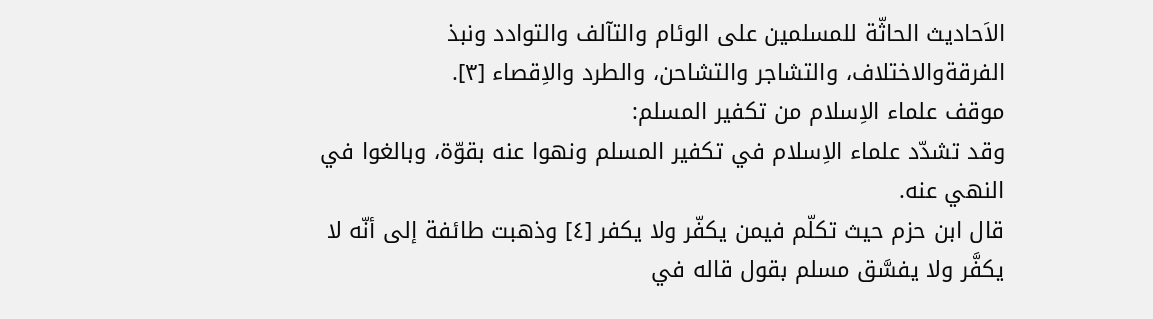الاَحاديث الحاثّة للمسلمين على الوئام والتآلف والتوادد ونبذ الفرقةوالاختلاف، والتشاجر والتشاحن، والطرد والاِقصاء [٣].
موقف علماء الاِسلام من تكفير المسلم:
وقد تشدّد علماء الاِسلام في تكفير المسلم ونهوا عنه بقوّة، وبالغوا في النهي عنه.
قال ابن حزم حيث تكلّم فيمن يكفّر ولا يكفر [٤] وذهبت طائفة إلى أنّه لا يكفَّر ولا يفسَّق مسلم بقول قاله في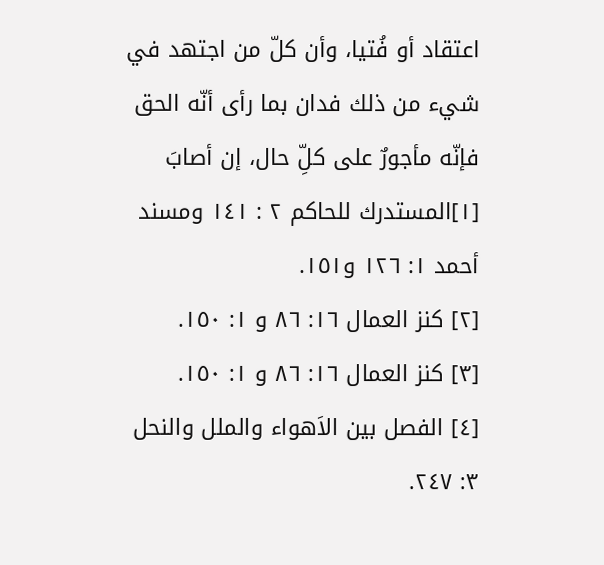اعتقاد أو فُتيا، وأن كلّ من اجتهد في شيء من ذلك فدان بما رأى أنّه الحق فإنّه مأجورٌ على كلِّ حال، إن أصابَ
[١]المستدرك للحاكم ٢ : ١٤١ ومسند أحمد ١: ١٢٦ و١٥١.
[٢] كنز العمال ١٦: ٨٦ و ١: ١٥٠.
[٣] كنز العمال ١٦: ٨٦ و ١: ١٥٠.
[٤] الفصل بين الاَهواء والملل والنحل ٣: ٢٤٧.